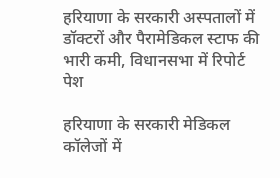हरियाणा के सरकारी अस्पतालों में डॉक्टरों और पैरामेडिकल स्टाफ की भारी कमी, विधानसभा में रिपोर्ट पेश

हरियाणा के सरकारी मेडिकल कॉलेजों में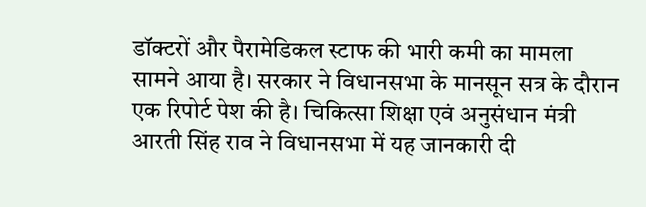डॉक्टरों और पैरामेडिकल स्टाफ की भारी कमी का मामला सामने आया है। सरकार ने विधानसभा के मानसून सत्र के दौरान एक रिपोर्ट पेश की है। चिकित्सा शिक्षा एवं अनुसंधान मंत्री आरती सिंह राव ने विधानसभा में यह जानकारी दी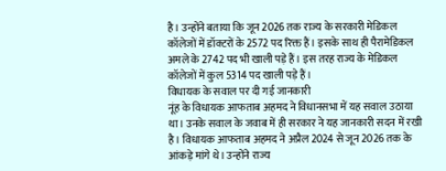है। उन्होंने बताया कि जून 2026 तक राज्य के सरकारी मेडिकल कॉलेजों में डॉक्टरों के 2572 पद रिक्त हैं। इसके साथ ही पैरामेडिकल अमले के 2742 पद भी खाली पड़े हैं। इस तरह राज्य के मेडिकल कॉलेजों में कुल 5314 पद खाली पड़े हैं।
विधायक के सवाल पर दी गई जानकारी
नूंह के विधायक आफताब अहमद ने विधानसभा में यह सवाल उठाया था। उनके सवाल के जवाब में ही सरकार ने यह जानकारी सदन में रखी है। विधायक आफताब अहमद ने अप्रैल 2024 से जून 2026 तक के आंकड़े मांगे थे। उन्होंने राज्य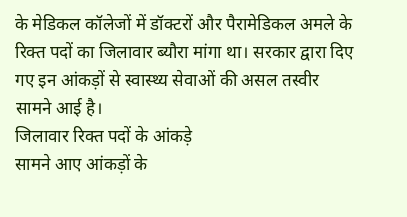के मेडिकल कॉलेजों में डॉक्टरों और पैरामेडिकल अमले के रिक्त पदों का जिलावार ब्यौरा मांगा था। सरकार द्वारा दिए गए इन आंकड़ों से स्वास्थ्य सेवाओं की असल तस्वीर सामने आई है।
जिलावार रिक्त पदों के आंकड़े
सामने आए आंकड़ों के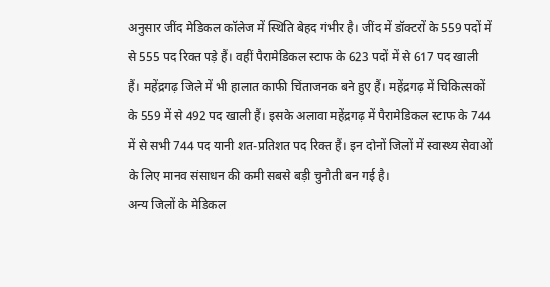अनुसार जींद मेडिकल कॉलेज में स्थिति बेहद गंभीर है। जींद में डॉक्टरों के 559 पदों में से 555 पद रिक्त पड़े हैं। वहीं पैरामेडिकल स्टाफ के 623 पदों में से 617 पद खाली हैं। महेंद्रगढ़ जिले में भी हालात काफी चिंताजनक बने हुए हैं। महेंद्रगढ़ में चिकित्सकों के 559 में से 492 पद खाली हैं। इसके अलावा महेंद्रगढ़ में पैरामेडिकल स्टाफ के 744 में से सभी 744 पद यानी शत-प्रतिशत पद रिक्त हैं। इन दोनों जिलों में स्वास्थ्य सेवाओं के लिए मानव संसाधन की कमी सबसे बड़ी चुनौती बन गई है।
अन्य जिलों के मेडिकल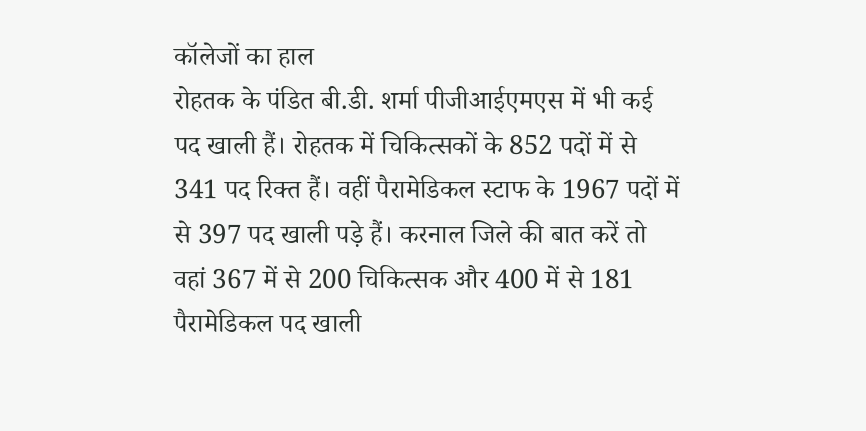कॉलेजों का हाल
रोहतक के पंडित बी.डी. शर्मा पीजीआईएमएस में भी कई पद खाली हैं। रोहतक में चिकित्सकों के 852 पदों में से 341 पद रिक्त हैं। वहीं पैरामेडिकल स्टाफ के 1967 पदों में से 397 पद खाली पड़े हैं। करनाल जिले की बात करें तो वहां 367 में से 200 चिकित्सक और 400 में से 181 पैरामेडिकल पद खाली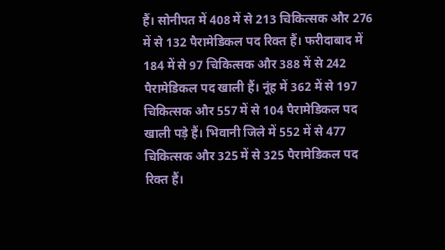हैं। सोनीपत में 408 में से 213 चिकित्सक और 276 में से 132 पैरामेडिकल पद रिक्त हैं। फरीदाबाद में 184 में से 97 चिकित्सक और 388 में से 242 पैरामेडिकल पद खाली हैं। नूंह में 362 में से 197 चिकित्सक और 557 में से 104 पैरामेडिकल पद खाली पड़े हैं। भिवानी जिले में 552 में से 477 चिकित्सक और 325 में से 325 पैरामेडिकल पद रिक्त हैं।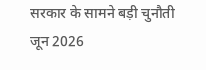सरकार के सामने बड़ी चुनौती
जून 2026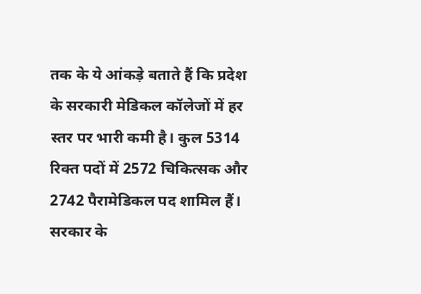तक के ये आंकड़े बताते हैं कि प्रदेश के सरकारी मेडिकल कॉलेजों में हर स्तर पर भारी कमी है। कुल 5314 रिक्त पदों में 2572 चिकित्सक और 2742 पैरामेडिकल पद शामिल हैं। सरकार के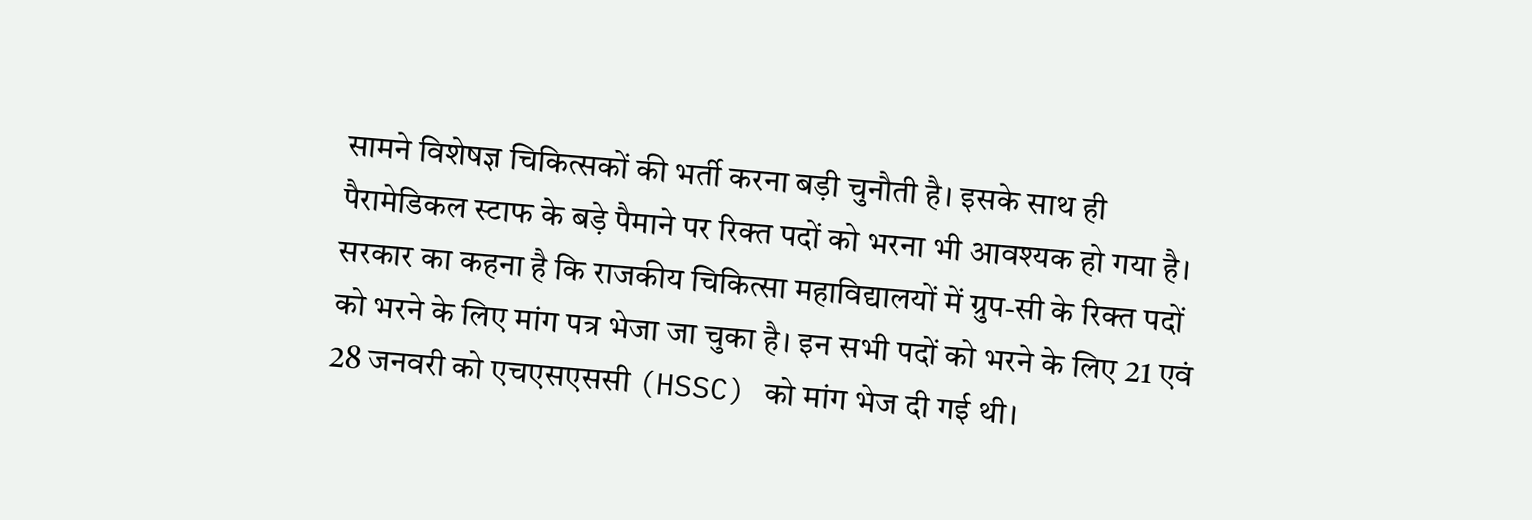सामने विशेषज्ञ चिकित्सकों की भर्ती करना बड़ी चुनौती है। इसके साथ ही पैरामेडिकल स्टाफ के बड़े पैमाने पर रिक्त पदों को भरना भी आवश्यक हो गया है। सरकार का कहना है कि राजकीय चिकित्सा महाविद्यालयों में ग्रुप-सी के रिक्त पदों को भरने के लिए मांग पत्र भेजा जा चुका है। इन सभी पदों को भरने के लिए 21 एवं 28 जनवरी को एचएसएससी (HSSC) को मांग भेज दी गई थी।